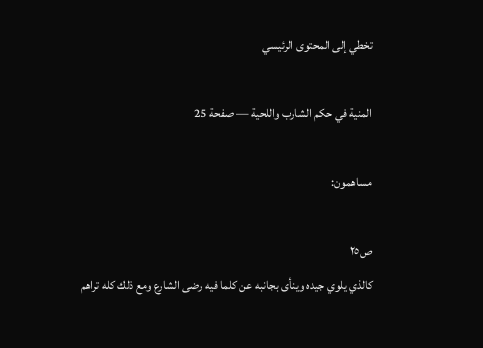تخطي إلى المحتوى الرئيسي

المنية في حكم الشارب واللحية — صفحة 25

مساهمون:

ص٢٥
كالذي يلوي جيده وينأى بجانبه عن كلما فيه رضى الشارع ومع ذلك كله تراهم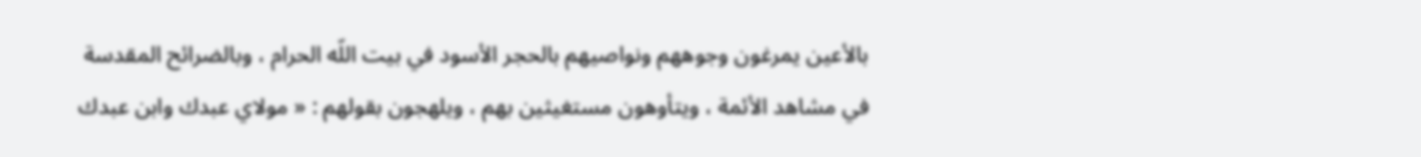بالأعين يمرغون وجوههم ونواصيهم بالحجر الأسود في بيت اللّه الحرام ، وبالضرائح المقدسة في مشاهد الأئمة ، ويتأوهون مستغيثين بهم ، ويلهجون بقولهم : « مولاي عبدك وابن عبدك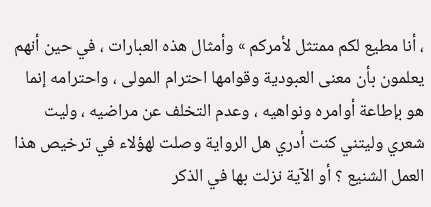، أنا مطيع لكم ممتثل لأمركم » وأمثال هذه العبارات ، في حين أنهم يعلمون بأن معنى العبودية وقوامها احترام المولى ، واحترامه إنما هو بإطاعة أوامره ونواهيه ، وعدم التخلف عن مراضيه ، وليت شعري وليتني كنت أدري هل الرواية وصلت لهؤلاء في ترخيص هذا العمل الشنيع ؟ أو الآية نزلت بها في الذكر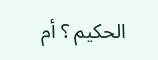الحكيم ؟ أم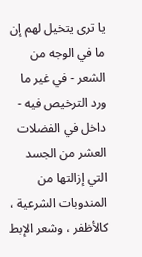يا ترى يتخيل لهم إن ما في الوجه من الشعر - في غير ما ورد الترخيص فيه - داخل في الفضلات العشر من الجسد التي إزالتها من المندوبات الشرعية ، كالأظفر ، وشعر الإبط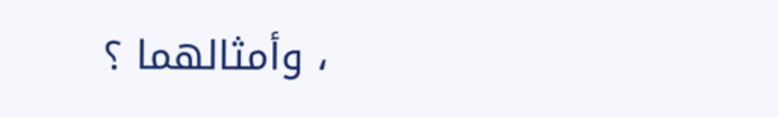، وأمثالهما ؟